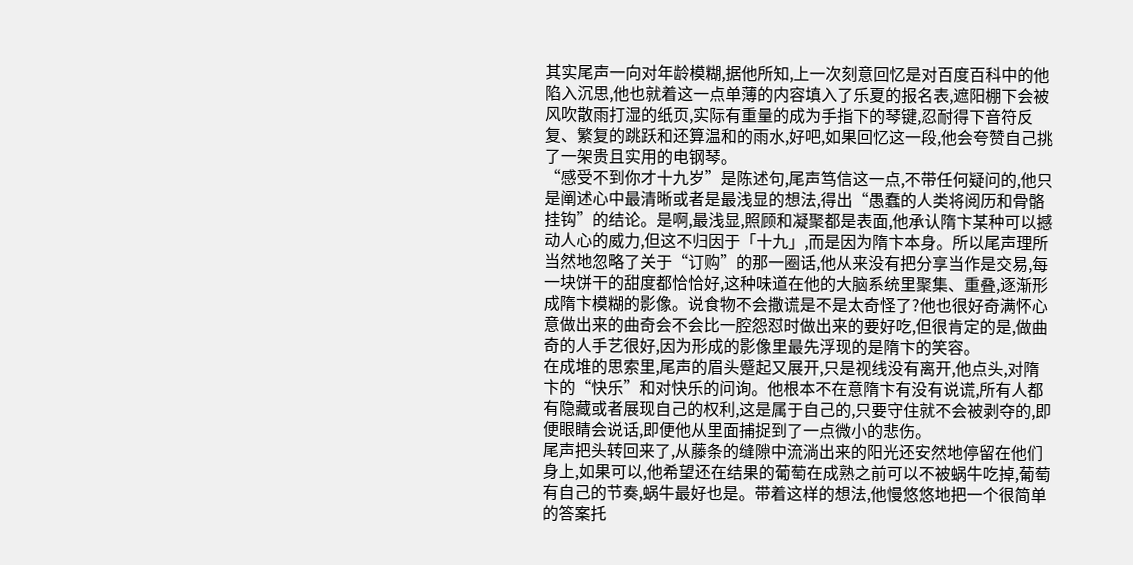其实尾声一向对年龄模糊,据他所知,上一次刻意回忆是对百度百科中的他陷入沉思,他也就着这一点单薄的内容填入了乐夏的报名表,遮阳棚下会被风吹散雨打湿的纸页,实际有重量的成为手指下的琴键,忍耐得下音符反复、繁复的跳跃和还算温和的雨水,好吧,如果回忆这一段,他会夸赞自己挑了一架贵且实用的电钢琴。
“感受不到你才十九岁”是陈述句,尾声笃信这一点,不带任何疑问的,他只是阐述心中最清晰或者是最浅显的想法,得出“愚蠢的人类将阅历和骨骼挂钩”的结论。是啊,最浅显,照顾和凝聚都是表面,他承认隋卞某种可以撼动人心的威力,但这不归因于「十九」,而是因为隋卞本身。所以尾声理所当然地忽略了关于“订购”的那一圈话,他从来没有把分享当作是交易,每一块饼干的甜度都恰恰好,这种味道在他的大脑系统里聚集、重叠,逐渐形成隋卞模糊的影像。说食物不会撒谎是不是太奇怪了?他也很好奇满怀心意做出来的曲奇会不会比一腔怨怼时做出来的要好吃,但很肯定的是,做曲奇的人手艺很好,因为形成的影像里最先浮现的是隋卞的笑容。
在成堆的思索里,尾声的眉头蹙起又展开,只是视线没有离开,他点头,对隋卞的“快乐”和对快乐的问询。他根本不在意隋卞有没有说谎,所有人都有隐藏或者展现自己的权利,这是属于自己的,只要守住就不会被剥夺的,即便眼睛会说话,即便他从里面捕捉到了一点微小的悲伤。
尾声把头转回来了,从藤条的缝隙中流淌出来的阳光还安然地停留在他们身上,如果可以,他希望还在结果的葡萄在成熟之前可以不被蜗牛吃掉,葡萄有自己的节奏,蜗牛最好也是。带着这样的想法,他慢悠悠地把一个很简单的答案托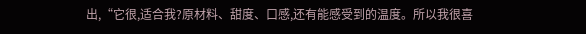出,“它很,适合我?原材料、甜度、口感,还有能感受到的温度。所以我很喜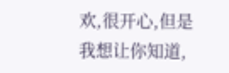欢,很开心,但是我想让你知道,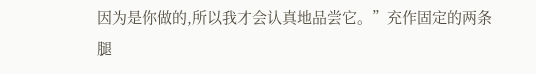因为是你做的,所以我才会认真地品尝它。”充作固定的两条腿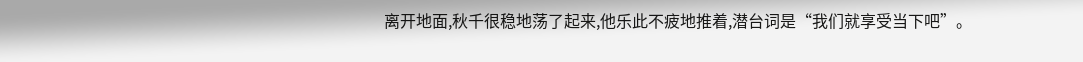离开地面,秋千很稳地荡了起来,他乐此不疲地推着,潜台词是“我们就享受当下吧”。